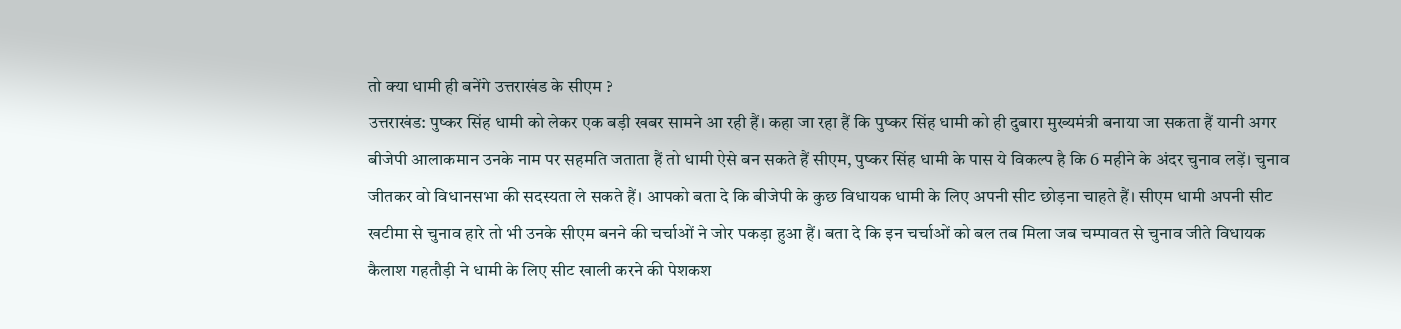तो क्या धामी ही बनेंगे उत्तराखंड के सीएम ?
उत्तराखंड: पुष्कर सिंह धामी को लेकर एक बड़ी खबर सामने आ रही हैं। कहा जा रहा हैं कि पुष्कर सिंह धामी को ही दुबारा मुख्यमंत्री बनाया जा सकता हैं यानी अगर बीजेपी आलाकमान उनके नाम पर सहमति जताता हैं तो धामी ऐसे बन सकते हैं सीएम, पुष्कर सिंह धामी के पास ये विकल्प है कि 6 महीने के अंदर चुनाव लड़ें। चुनाव जीतकर वो विधानसभा की सदस्यता ले सकते हैं। आपको बता दे कि बीजेपी के कुछ विधायक धामी के लिए अपनी सीट छोड़ना चाहते हैं। सीएम धामी अपनी सीट खटीमा से चुनाव हारे तो भी उनके सीएम बनने की चर्चाओं ने जोर पकड़ा हुआ हैं। बता दे कि इन चर्चाओं को बल तब मिला जब चम्पावत से चुनाव जीते विधायक कैलाश गहतौड़ी ने धामी के लिए सीट खाली करने की पेशकश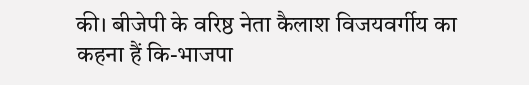की। बीजेपी के वरिष्ठ नेता कैलाश विजयवर्गीय का कहना हैं कि-भाजपा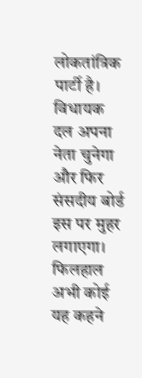लोकतांत्रिक पार्टी है। विधायक दल अपना नेता चुनेगा और फिर संसदीय बोर्ड इस पर मुहर लगाएगा। फिलहाल अभी कोई यह कहने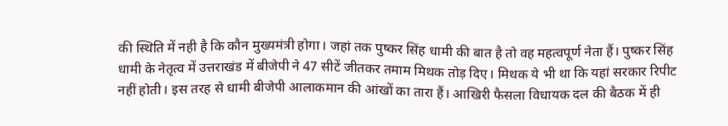की स्थिति में नही है कि कौन मुख्यमंत्री होगा। जहां तक पुष्कर सिंह धामी की बात है तो वह महत्वपूर्ण नेता हैं। पुष्कर सिंह धामी के नेतृत्व में उत्तराखंड में बीजेपी ने 47 सीटें जीतकर तमाम मिथक तोड़ दिए। मिथक ये भी था कि यहां सरकार रिपीट नहीं होती। इस तरह से धामी बीजेपी आलाकमान की आंखों का तारा हैं। आखिरी फैसला विधायक दल की बैठक में ही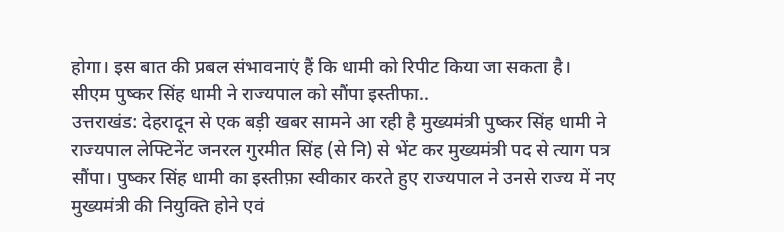होगा। इस बात की प्रबल संभावनाएं हैं कि धामी को रिपीट किया जा सकता है।
सीएम पुष्कर सिंह धामी ने राज्यपाल को सौंपा इस्तीफा..
उत्तराखंड: देहरादून से एक बड़ी खबर सामने आ रही है मुख्यमंत्री पुष्कर सिंह धामी ने राज्यपाल लेफ्टिनेंट जनरल गुरमीत सिंह (से नि) से भेंट कर मुख्यमंत्री पद से त्याग पत्र सौंपा। पुष्कर सिंह धामी का इस्तीफ़ा स्वीकार करते हुए राज्यपाल ने उनसे राज्य में नए मुख्यमंत्री की नियुक्ति होने एवं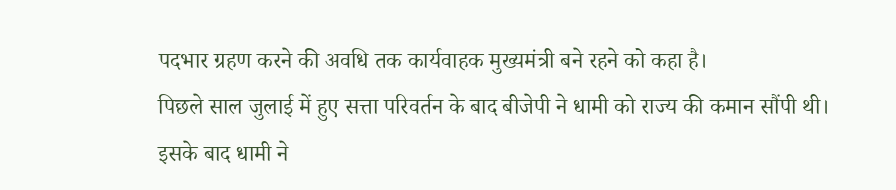पदभार ग्रहण करने की अवधि तक कार्यवाहक मुख्यमंत्री बने रहने को कहा है।
पिछले साल जुलाई में हुए सत्ता परिवर्तन के बाद बीजेपी ने धामी को राज्य की कमान सौंपी थी। इसके बाद धामी ने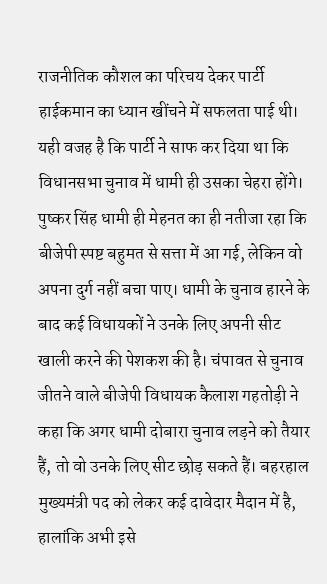राजनीतिक कौशल का परिचय देकर पार्टी हाईकमान का ध्यान खींचने में सफलता पाई थी। यही वजह है कि पार्टी ने साफ कर दिया था कि विधानसभा चुनाव में धामी ही उसका चेहरा होंगे। पुष्कर सिंह धामी ही मेहनत का ही नतीजा रहा कि बीजेपी स्पष्ट बहुमत से सत्ता में आ गई, लेकिन वो अपना दुर्ग नहीं बचा पाए। धामी के चुनाव हारने के बाद कई विधायकों ने उनके लिए अपनी सीट खाली करने की पेशकश की है। चंपावत से चुनाव जीतने वाले बीजेपी विधायक कैलाश गहतोड़ी ने कहा कि अगर धामी दोबारा चुनाव लड़ने को तैयार हैं, तो वो उनके लिए सीट छोड़ सकते हैं। बहरहाल मुख्यमंत्री पद को लेकर कई दावेदार मैदान में है, हालांकि अभी इसे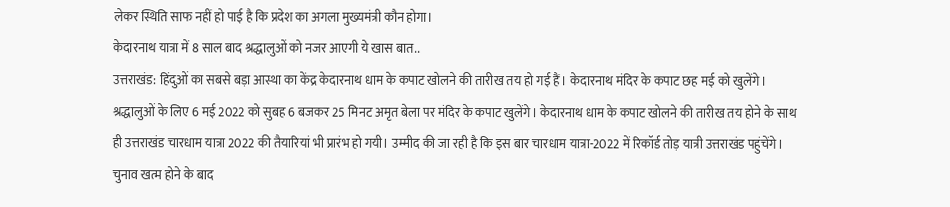लेकर स्थिति साफ नहीं हो पाई है कि प्रदेश का अगला मुख्यमंत्री कौन होगा।
केदारनाथ यात्रा में 8 साल बाद श्रद्धालुओं को नजर आएगी ये खास बात..
उत्तराखंड: हिंदुओं का सबसे बड़ा आस्था का केंद्र केदारनाथ धाम के कपाट खोलने की तारीख तय हो गई हैं। केदारनाथ मंदिर के कपाट छह मई को खुलेंगे। श्रद्धालुओं के लिए 6 मई 2022 को सुबह 6 बजकर 25 मिनट अमृत बेला पर मंदिर के कपाट खुलेंगे। केदारनाथ धाम के कपाट खोलने की तारीख तय होने के साथ ही उत्तराखंड चारधाम यात्रा 2022 की तैयारियां भी प्रारंभ हो गयी। उम्मीद की जा रही है कि इस बार चारधाम यात्रा-2022 में रिकॉर्ड तोड़ यात्री उत्तराखंड पहुंचेंगे। चुनाव खत्म होने के बाद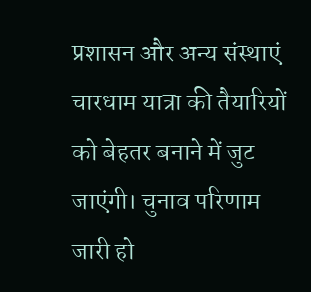प्रशासन और अन्य संस्थाएं चारधाम यात्रा की तैयारियों को बेहतर बनाने में जुट जाएंगी। चुनाव परिणाम जारी हो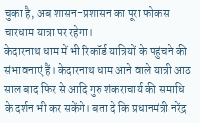चुका है, अब शासन-प्रशासन का पूरा फोकस चारधाम यात्रा पर रहेगा।
केदारनाथ धाम में भी रिकॉर्ड यात्रियों के पहुंचने की संभावनाएं हैं। केदारनाथ धाम आने वाले यात्री आठ साल बाद फिर से आदि गुरु शंकराचार्य की समाधि के दर्शन भी कर सकेंगे। बता दे कि प्रधानमंत्री नरेंद्र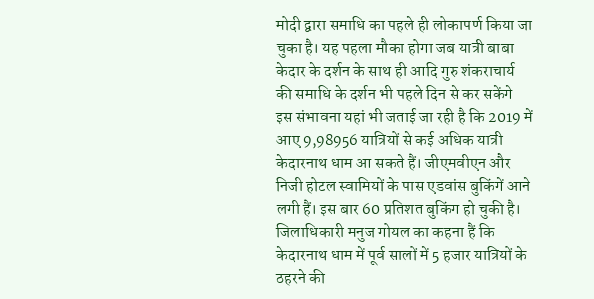मोदी द्वारा समाधि का पहले ही लोकापर्ण किया जा चुका है। यह पहला मौका होगा जब यात्री बाबा केदार के दर्शन के साथ ही आदि गुरु शंकराचार्य की समाधि के दर्शन भी पहले दिन से कर सकेंगे
इस संभावना यहां भी जताई जा रही है कि 2019 में आए 9,98956 यात्रियों से कई अधिक यात्री केदारनाथ धाम आ सकते हैं। जीएमवीएन और निजी होटल स्वामियों के पास एडवांस बुकिंगें आने लगी हैं। इस बार 60 प्रतिशत बुकिंग हो चुकी है। जिलाधिकारी मनुज गोयल का कहना हैं कि केदारनाथ धाम में पूर्व सालों में 5 हजार यात्रियों के ठहरने की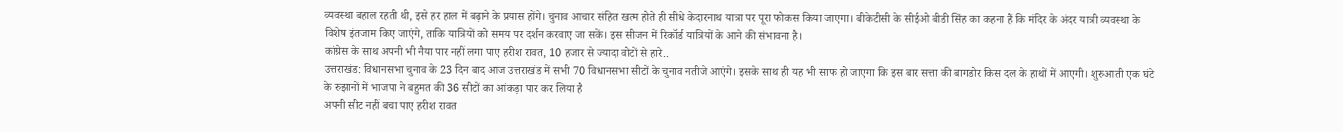व्यवस्था बहाल रहती थी, इसे हर हाल में बढ़ाने के प्रयास होंगे। चुनाव आचार संहित खत्म होते ही सीधे केदारनाथ यात्रा पर पूरा फोकस किया जाएगा। बीकेटीसी के सीईओ बीडी सिंह का कहना हैं कि मंदिर के अंदर यात्री व्यवस्था के विशेष इंतजाम किए जाएंगे, ताकि यात्रियों को समय पर दर्शन करवाए जा सकें। इस सीजन में रिकॉर्ड यात्रियों के आने की संभावना है।
कांग्रेस के साथ अपनी भी नैया पार नहीं लगा पाए हरीश रावत, 10 हजार से ज्यादा वोटों से हारे..
उत्तराखंड: विधानसभा चुनाव के 23 दिन बाद आज उत्तराखंड में सभी 70 विधानसभा सीटों के चुनाव नतीजे आएंगे। इसके साथ ही यह भी साफ हो जाएगा कि इस बार सत्ता की बागडोर किस दल के हाथों में आएगी। शुरुआती एक घंटे के रुझानों में भाजपा ने बहुमत की 36 सीटों का आंकड़ा पार कर लिया है
अपनी सीट नहीं बचा पाए हरीश रावत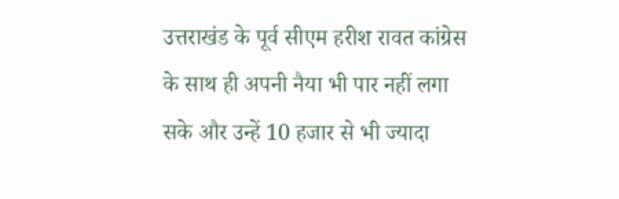उत्तराखंड के पूर्व सीएम हरीश रावत कांग्रेस के साथ ही अपनी नैया भी पार नहीं लगा सके और उन्हें 10 हजार से भी ज्यादा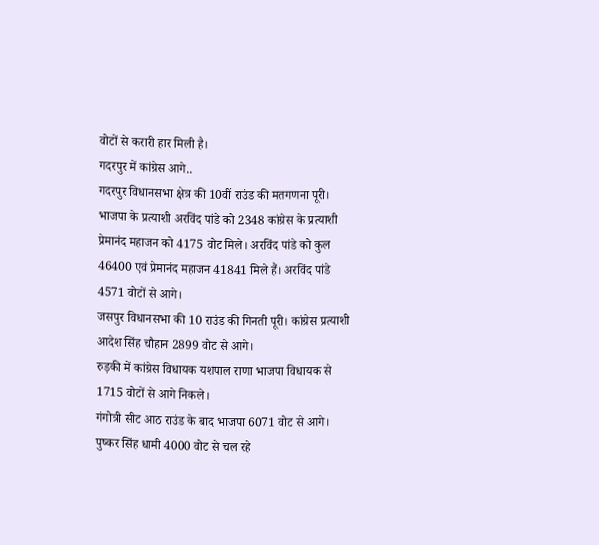वोटों से करारी हार मिली है।
गदरपुर में कांग्रेस आगे..
गदरपुर विधानसभा क्षेत्र की 10वीं राउंड की मतगणना पूरी। भाजपा के प्रत्याशी अरविंद पांडे को 2348 कांग्रेस के प्रत्याशी प्रेमानंद महाजन को 4175 वोट मिले। अरविंद पांडे को कुल 46400 एवं प्रेमानंद महाजन 41841 मिले हैं। अरविंद पांडे 4571 वोटों से आगे।
जसपुर विधानसभा की 10 राउंड की गिनती पूरी। कांग्रेस प्रत्याशी आदेश सिंह चौहान 2899 वोट से आगे।
रुड़की में कांग्रेस विधायक यशपाल राणा भाजपा विधायक से 1715 वोटों से आगे निकले।
गंगोत्री सीट आठ राउंड के बाद भाजपा 6071 वोट से आगे।
पुष्कर सिंह धामी 4000 वोट से चल रहे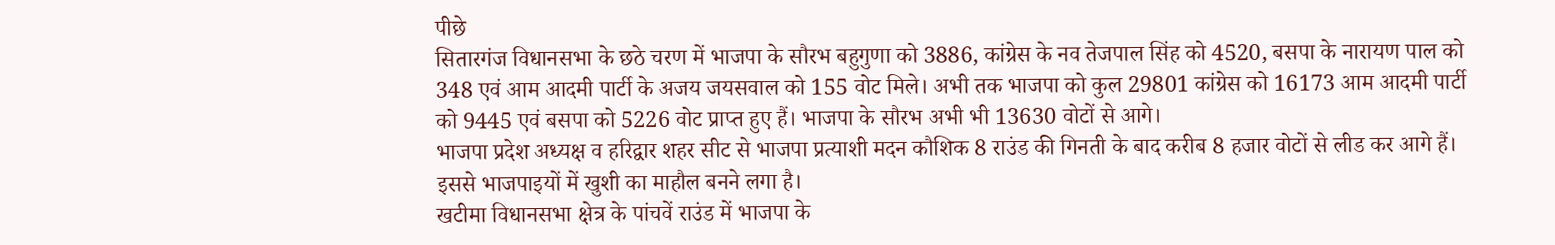पीछे
सितारगंज विधानसभा के छठे चरण में भाजपा के सौरभ बहुगुणा को 3886, कांग्रेस के नव तेजपाल सिंह को 4520, बसपा के नारायण पाल को 348 एवं आम आदमी पार्टी के अजय जयसवाल को 155 वोट मिले। अभी तक भाजपा को कुल 29801 कांग्रेस को 16173 आम आदमी पार्टी को 9445 एवं बसपा को 5226 वोट प्राप्त हुए हैं। भाजपा के सौरभ अभी भी 13630 वोटों से आगे।
भाजपा प्रदेश अध्यक्ष व हरिद्वार शहर सीट से भाजपा प्रत्याशी मदन कौशिक 8 राउंड की गिनती के बाद करीब 8 हजार वोटों से लीड कर आगे हैं। इससे भाजपाइयों में खुशी का माहौल बनने लगा है।
खटीमा विधानसभा क्षेत्र के पांचवें राउंड में भाजपा के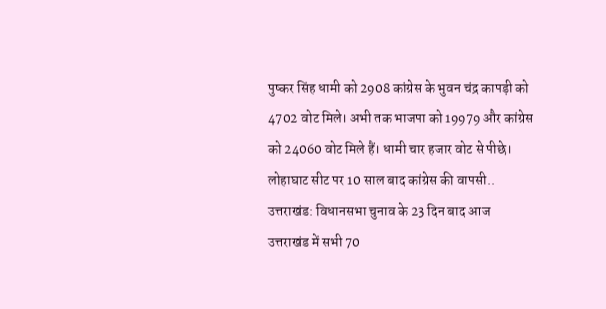पुष्कर सिंह धामी को 2908 कांग्रेस के भुवन चंद्र कापड़ी को 4702 वोट मिले। अभी तक भाजपा को 19979 और कांग्रेस को 24060 वोट मिले हैं। धामी चार हजार वोट से पीछे।
लोहाघाट सीट पर 10 साल बाद कांग्रेस की वापसी..
उत्तराखंड: विधानसभा चुनाव के 23 दिन बाद आज उत्तराखंड में सभी 70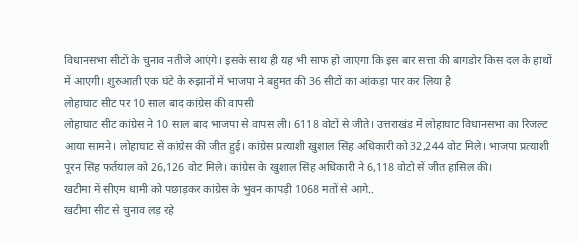विधानसभा सीटों के चुनाव नतीजे आएंगे। इसके साथ ही यह भी साफ हो जाएगा कि इस बार सत्ता की बागडोर किस दल के हाथों में आएगी। शुरुआती एक घंटे के रुझानों में भाजपा ने बहुमत की 36 सीटों का आंकड़ा पार कर लिया है
लोहाघाट सीट पर 10 साल बाद कांग्रेस की वापसी
लोहाघाट सीट कांग्रेस ने 10 साल बाद भाजपा से वापस ली। 6118 वोटों से जीते। उत्तराखंड में लोहाघाट विधानसभा का रिजल्ट आया सामने। लोहाघाट सें कांग्रेस की जीत हुई। कांग्रेस प्रत्याशी खुशाल सिंह अधिकारी को 32,244 वोट मिले। भाजपा प्रत्याशी पूरन सिंह फर्तयाल को 26,126 वोट मिले। कांग्रेस के खुशाल सिंह अधिकारी ने 6,118 वोटो सें जीत हासिल की।
खटीमा में सीएम धामी को पछाड़कर कांग्रेस के भुवन कापड़ी 1068 मतों से आगे..
खटीमा सीट से चुनाव लड़ रहे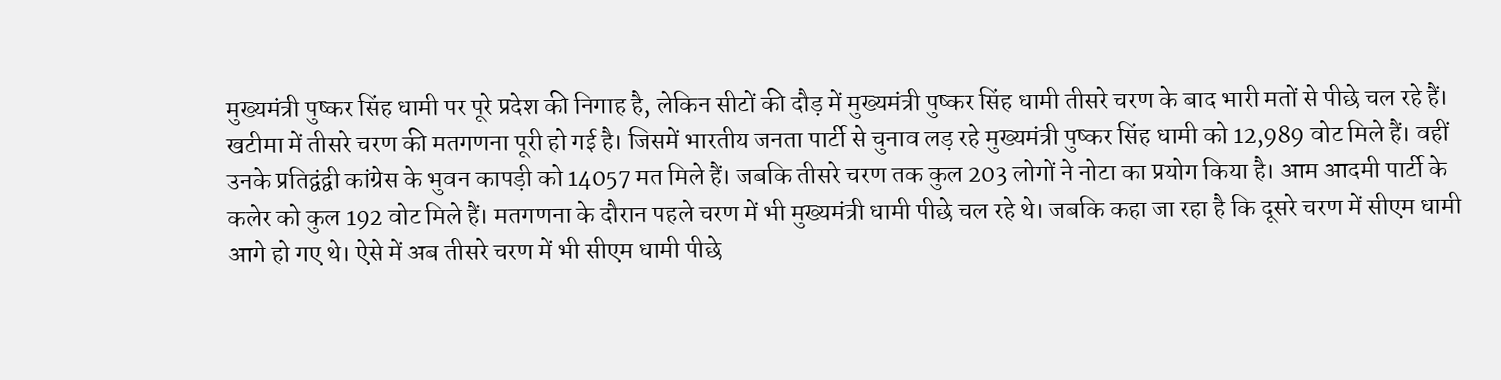मुख्यमंत्री पुष्कर सिंह धामी पर पूरे प्रदेश की निगाह है, लेकिन सीटों की दौड़ में मुख्यमंत्री पुष्कर सिंह धामी तीसरे चरण के बाद भारी मतों से पीछे चल रहे हैं। खटीमा में तीसरे चरण की मतगणना पूरी हो गई है। जिसमें भारतीय जनता पार्टी से चुनाव लड़ रहे मुख्यमंत्री पुष्कर सिंह धामी को 12,989 वोट मिले हैं। वहीं उनके प्रतिद्वंद्वी कांग्रेस के भुवन कापड़ी को 14057 मत मिले हैं। जबकि तीसरे चरण तक कुल 203 लोगों ने नोटा का प्रयोग किया है। आम आदमी पार्टी के कलेर को कुल 192 वोट मिले हैं। मतगणना के दौरान पहले चरण में भी मुख्यमंत्री धामी पीछे चल रहे थे। जबकि कहा जा रहा है कि दूसरे चरण में सीएम धामी आगे हो गए थे। ऐसे में अब तीसरे चरण में भी सीएम धामी पीछे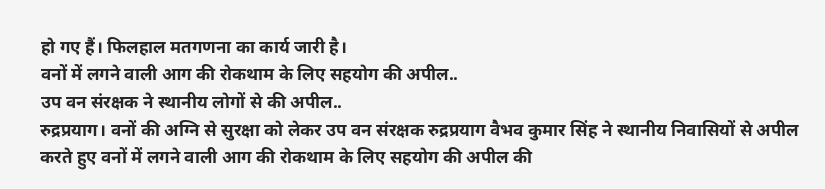हो गए हैं। फिलहाल मतगणना का कार्य जारी है।
वनों में लगने वाली आग की रोकथाम के लिए सहयोग की अपील..
उप वन संरक्षक ने स्थानीय लोगों से की अपील..
रुद्रप्रयाग। वनों की अग्नि से सुरक्षा को लेकर उप वन संरक्षक रुद्रप्रयाग वैभव कुमार सिंह ने स्थानीय निवासियों से अपील करते हुए वनों में लगने वाली आग की रोकथाम के लिए सहयोग की अपील की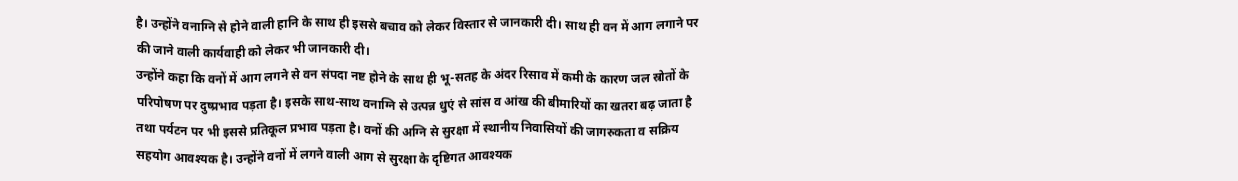है। उन्होंने वनाग्नि से होने वाली हानि के साथ ही इससे बचाव को लेकर विस्तार से जानकारी दी। साथ ही वन में आग लगाने पर की जाने वाली कार्यवाही को लेकर भी जानकारी दी।
उन्होंने कहा कि वनों में आग लगने से वन संपदा नष्ट होने के साथ ही भू-सतह के अंदर रिसाव में कमी के कारण जल स्रोतों के परिपोषण पर दुष्प्रभाव पड़ता है। इसके साथ-साथ वनाग्नि से उत्पन्न धुएं से सांस व आंख की बीमारियों का खतरा बढ़ जाता है तथा पर्यटन पर भी इससे प्रतिकूल प्रभाव पड़ता है। वनों की अग्नि से सुरक्षा में स्थानीय निवासियों की जागरुकता व सक्रिय सहयोग आवश्यक है। उन्होंने वनों में लगने वाली आग से सुरक्षा के दृष्टिगत आवश्यक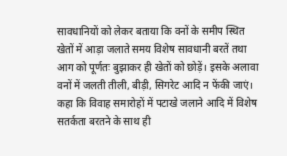सावधानियों को लेकर बताया कि वनों के समीप स्थित खेतों में आड़ा जलाते समय विशेष सावधानी बरतें तथा आग को पूर्णतः बुझाकर ही खेतों को छोड़ें। इसके अलावा वनों में जलती तीली, बीड़ी, सिगरेट आदि न फेंकी जाएं। कहा कि विवाह समारोहों में पटाखे जलाने आदि में विशेष सतर्कता बरतने के साथ ही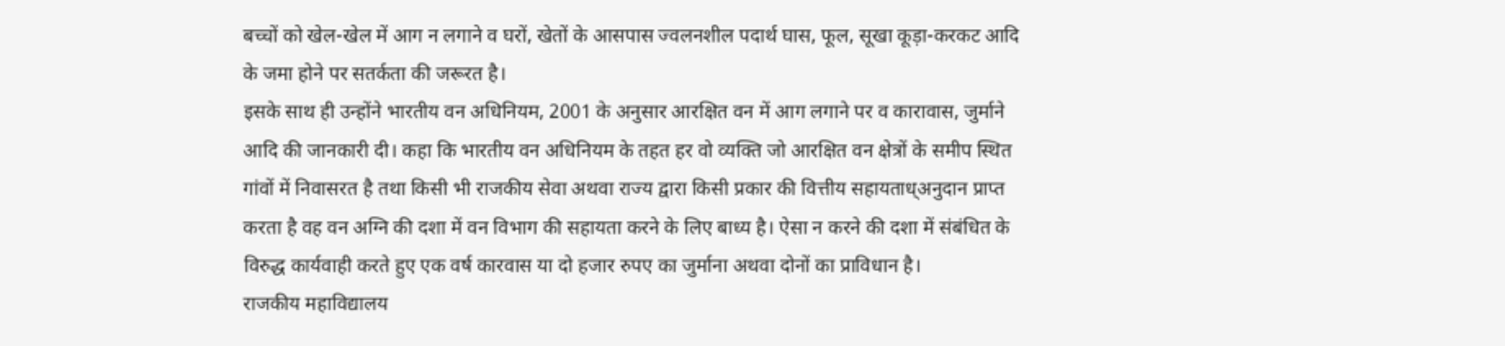बच्चों को खेल-खेल में आग न लगाने व घरों, खेतों के आसपास ज्वलनशील पदार्थ घास, फूल, सूखा कूड़ा-करकट आदि के जमा होने पर सतर्कता की जरूरत है।
इसके साथ ही उन्होंने भारतीय वन अधिनियम, 2001 के अनुसार आरक्षित वन में आग लगाने पर व कारावास, जुर्माने आदि की जानकारी दी। कहा कि भारतीय वन अधिनियम के तहत हर वो व्यक्ति जो आरक्षित वन क्षेत्रों के समीप स्थित गांवों में निवासरत है तथा किसी भी राजकीय सेवा अथवा राज्य द्वारा किसी प्रकार की वित्तीय सहायताध्अनुदान प्राप्त करता है वह वन अग्नि की दशा में वन विभाग की सहायता करने के लिए बाध्य है। ऐसा न करने की दशा में संबंधित के विरुद्ध कार्यवाही करते हुए एक वर्ष कारवास या दो हजार रुपए का जुर्माना अथवा दोनों का प्राविधान है।
राजकीय महाविद्यालय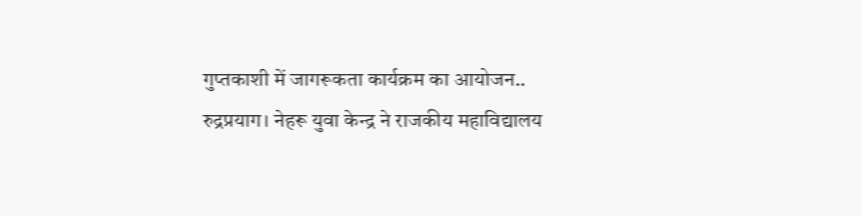गुप्तकाशी में जागरूकता कार्यक्रम का आयोजन..
रुद्रप्रयाग। नेहरू युवा केन्द्र ने राजकीय महाविद्यालय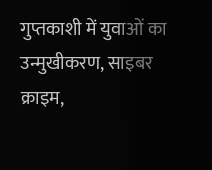गुप्तकाशी में युवाओं का उन्मुखीकरण, साइबर क्राइम,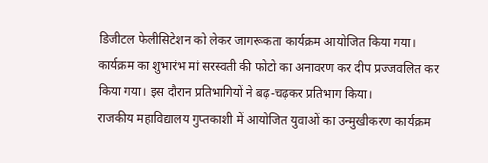डिजीटल फेलीसिटेशन को लेकर जागरूकता कार्यक्रम आयोजित किया गया। कार्यक्रम का शुभारंभ मां सरस्वती की फोटो का अनावरण कर दीप प्रज्जवलित कर किया गया। इस दौरान प्रतिभागियों ने बढ़-चढ़कर प्रतिभाग किया।
राजकीय महाविद्यालय गुप्तकाशी में आयोजित युवाओं का उन्मुखीकरण कार्यक्रम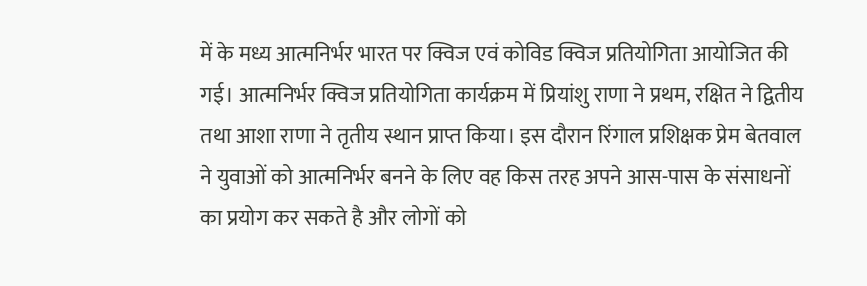में के मध्य आत्मनिर्भर भारत पर क्विज एवं कोविड क्विज प्रतियोगिता आयोजित की गई। आत्मनिर्भर क्विज प्रतियोगिता कार्यक्रम में प्रियांशु राणा ने प्रथम, रक्षित ने द्वितीय तथा आशा राणा ने तृतीय स्थान प्राप्त किया। इस दौरान रिंगाल प्रशिक्षक प्रेम बेतवाल ने युवाओं को आत्मनिर्भर बनने के लिए वह किस तरह अपने आस-पास के संसाधनों का प्रयोग कर सकते है और लोगों को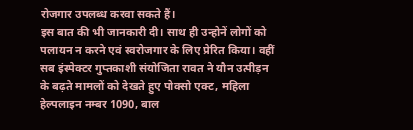रोजगार उपलब्ध करवा सकते हैं।
इस बात की भी जानकारी दी। साथ ही उन्होनें लोगों को पलायन न करने एवं स्वरोजगार के लिए प्रेरित किया। वहीं सब इंस्पेक्टर गुप्तकाशी संयोजिता रावत ने यौन उत्पीड़न के बढ़ते मामलों को देखते हुए पोक्सो एक्ट, महिला हेल्पलाइन नम्बर 1090, बाल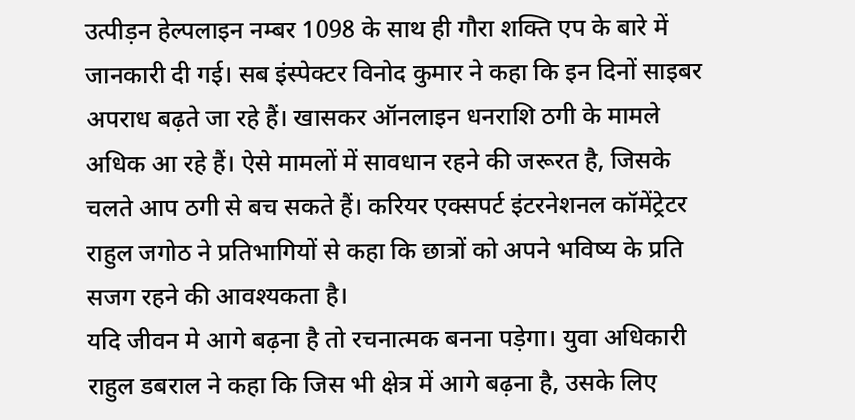उत्पीड़न हेल्पलाइन नम्बर 1098 के साथ ही गौरा शक्ति एप के बारे में जानकारी दी गई। सब इंस्पेक्टर विनोद कुमार ने कहा कि इन दिनों साइबर अपराध बढ़ते जा रहे हैं। खासकर ऑनलाइन धनराशि ठगी के मामले अधिक आ रहे हैं। ऐसे मामलों में सावधान रहने की जरूरत है, जिसके चलते आप ठगी से बच सकते हैं। करियर एक्सपर्ट इंटरनेशनल कॉमेंट्रेटर राहुल जगोठ ने प्रतिभागियों से कहा कि छात्रों को अपने भविष्य के प्रति सजग रहने की आवश्यकता है।
यदि जीवन मे आगे बढ़ना है तो रचनात्मक बनना पड़ेगा। युवा अधिकारी राहुल डबराल ने कहा कि जिस भी क्षेत्र में आगे बढ़ना है, उसके लिए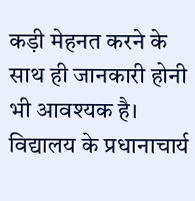कड़ी मेहनत करने के साथ ही जानकारी होनी भी आवश्यक है। विद्यालय के प्रधानाचार्य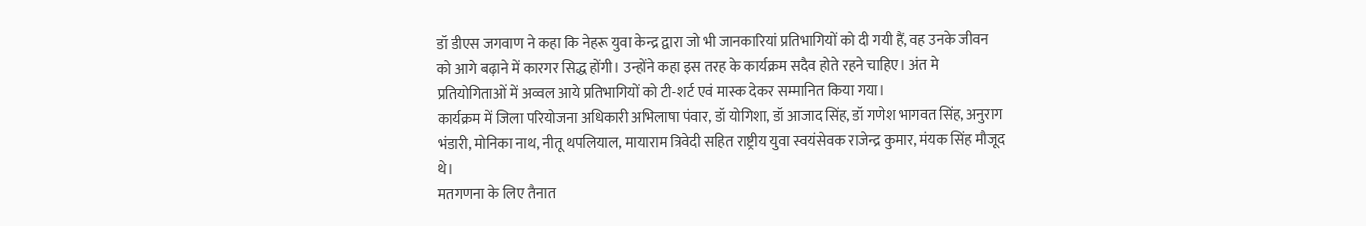डॉ डीएस जगवाण ने कहा कि नेहरू युवा केन्द्र द्वारा जो भी जानकारियां प्रतिभागियों को दी गयी हैं, वह उनके जीवन को आगे बढ़ाने में कारगर सिद्ध होंगी। उन्होंने कहा इस तरह के कार्यक्रम सदैव होते रहने चाहिए। अंत मे प्रतियोगिताओं में अव्वल आये प्रतिभागियों को टी-शर्ट एवं मास्क देकर सम्मानित किया गया।
कार्यक्रम में जिला परियोजना अधिकारी अभिलाषा पंवार, डॉ योगिशा, डॉ आजाद सिंह, डॉ गणेश भागवत सिंह, अनुराग भंडारी, मोनिका नाथ, नीतू थपलियाल, मायाराम त्रिवेदी सहित राष्ट्रीय युवा स्वयंसेवक राजेन्द्र कुमार, मंयक सिंह मौजूद थे।
मतगणना के लिए तैनात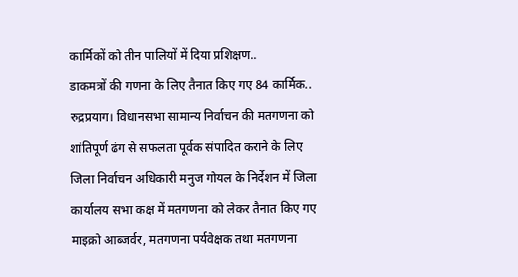कार्मिकों को तीन पालियों में दिया प्रशिक्षण..
डाकमत्रों की गणना के लिए तैनात किए गए 84 कार्मिक..
रुद्रप्रयाग। विधानसभा सामान्य निर्वाचन की मतगणना को शांतिपूर्ण ढंग से सफलता पूर्वक संपादित कराने के लिए जिला निर्वाचन अधिकारी मनुज गोयल के निर्देशन में जिला कार्यालय सभा कक्ष में मतगणना को लेकर तैनात किए गए माइक्रो आब्जर्वर, मतगणना पर्यवेक्षक तथा मतगणना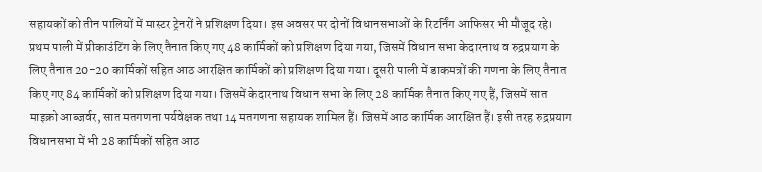सहायकों को तीन पालियों में मास्टर ट्रेनरों ने प्रशिक्षण दिया। इस अवसर पर दोनों विधानसभाओं के रिटर्निंग आफिसर भी मौजूद रहे।
प्रथम पाली में प्रीकाउंटिंग के लिए तैनात किए गए 48 कार्मिकों को प्रशिक्षण दिया गया, जिसमें विधान सभा केदारनाथ व रुद्रप्रयाग के लिए तैनात 20-20 कार्मिकों सहित आठ आरक्षित कार्मिकों को प्रशिक्षण दिया गया। दूसरी पाली में डाकमत्रों की गणना के लिए तैनात किए गए 84 कार्मिकों को प्रशिक्षण दिया गया। जिसमें केदारनाथ विधान सभा के लिए 28 कार्मिक तैनात किए गए हैं, जिसमें सात माइक्रो आब्जर्वर, सात मतगणना पर्यवेक्षक तथा 14 मतगणना सहायक शामिल हैं। जिसमें आठ कार्मिक आरक्षित हैं। इसी तरह रुद्रप्रयाग विधानसभा में भी 28 कार्मिकों सहित आठ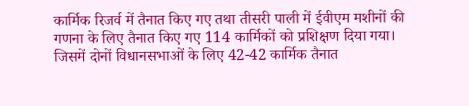कार्मिक रिजर्व में तैनात किए गए तथा तीसरी पाली में ईवीएम मशीनों की गणना के लिए तैनात किए गए 114 कार्मिकों को प्रशिक्षण दिया गया।
जिसमें दोनों विधानसभाओं के लिए 42-42 कार्मिक तैनात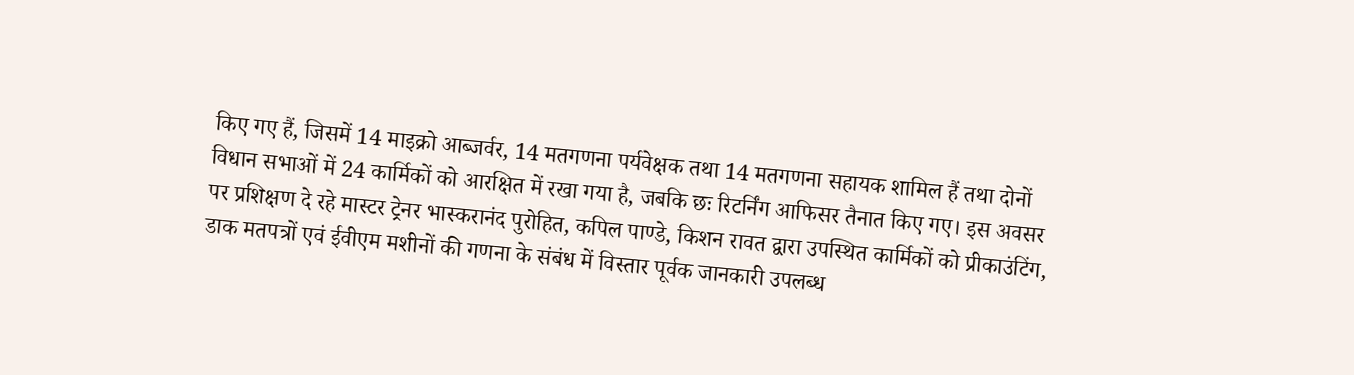किए गए हैं, जिसमें 14 माइक्रो आब्जर्वर, 14 मतगणना पर्यवेक्षक तथा 14 मतगणना सहायक शामिल हैं तथा दोनों विधान सभाओं में 24 कार्मिकों को आरक्षित में रखा गया है, जबकि छः रिटर्निंग आफिसर तैनात किए गए। इस अवसर पर प्रशिक्षण दे रहे मास्टर ट्रेनर भास्करानंद पुरोहित, कपिल पाण्डे, किशन रावत द्वारा उपस्थित कार्मिकों को प्रीकाउंटिंग, डाक मतपत्रों एवं ईवीएम मशीनों की गणना के संबंध में विस्तार पूर्वक जानकारी उपलब्ध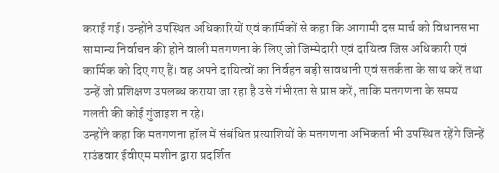कराई गई। उन्होंने उपस्थित अधिकारियों एवं कार्मिकों से कहा कि आगामी दस मार्च को विधानसभा सामान्य निर्वाचन की होने वाली मतगणना के लिए जो जिम्मेदारी एवं दायित्व जिस अधिकारी एवं कार्मिक को दिए गए हैं। वह अपने दायित्वों का निर्वहन बड़ी सावधानी एवं सतर्कता के साथ करें तथा उन्हें जो प्रशिक्षण उपलब्ध कराया जा रहा है उसे गंभीरता से प्राप्त करें, ताकि मतगणना के समय गलती की कोई गुंजाइश न रहे।
उन्होंने कहा कि मतगणना हॉल में संबंधित प्रत्याशियों के मतगणना अभिकर्ता भी उपस्थित रहेंगे जिन्हें राउंडवार ईवीएम मशीन द्वारा प्रदर्शित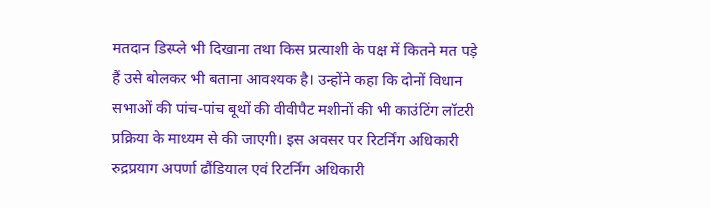मतदान डिस्प्ले भी दिखाना तथा किस प्रत्याशी के पक्ष में कितने मत पड़े हैं उसे बोलकर भी बताना आवश्यक है। उन्होंने कहा कि दोनों विधान सभाओं की पांच-पांच बूथों की वीवीपैट मशीनों की भी काउंटिंग लॉटरी प्रक्रिया के माध्यम से की जाएगी। इस अवसर पर रिटर्निंग अधिकारी रुद्रप्रयाग अपर्णा ढौंडियाल एवं रिटर्निंग अधिकारी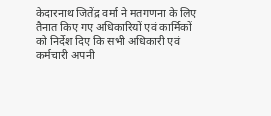केदारनाथ जितेंद्र वर्मा ने मतगणना के लिए तैनात किए गए अधिकारियों एवं कार्मिकों को निर्देश दिए कि सभी अधिकारी एवं कर्मचारी अपनी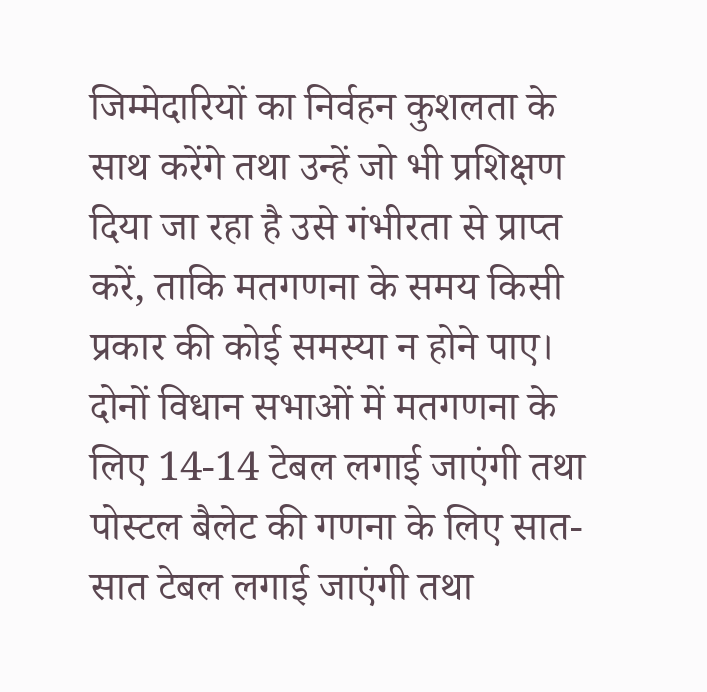जिम्मेदारियों का निर्वहन कुशलता के साथ करेंगे तथा उन्हें जो भी प्रशिक्षण दिया जा रहा है उसे गंभीरता से प्राप्त करें, ताकि मतगणना के समय किसी प्रकार की कोई समस्या न होने पाए।
दोनों विधान सभाओं में मतगणना के लिए 14-14 टेबल लगाई जाएंगी तथा पोस्टल बैलेट की गणना के लिए सात-सात टेबल लगाई जाएंगी तथा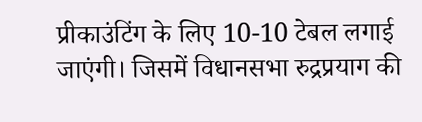प्रीकाउंटिंग के लिए 10-10 टेबल लगाई जाएंगी। जिसमें विधानसभा रुद्रप्रयाग की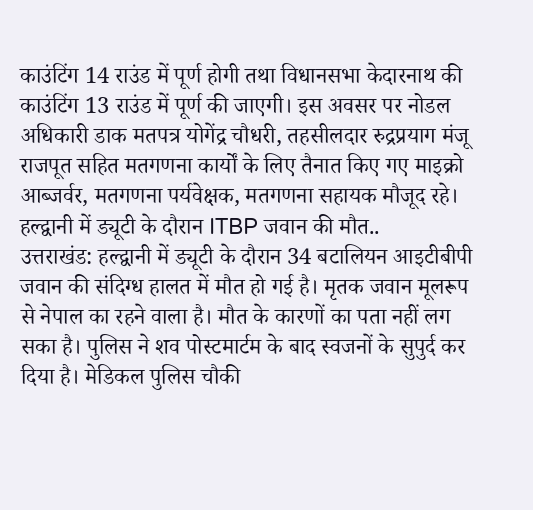काउंटिंग 14 राउंड में पूर्ण होगी तथा विधानसभा केदारनाथ की काउंटिंग 13 राउंड में पूर्ण की जाएगी। इस अवसर पर नोडल अधिकारी डाक मतपत्र योगेंद्र चौधरी, तहसीलदार रुद्रप्रयाग मंजू राजपूत सहित मतगणना कार्यों के लिए तैनात किए गए माइक्रो आब्जर्वर, मतगणना पर्यवेक्षक, मतगणना सहायक मौजूद रहे।
हल्द्वानी में ड्यूटी के दौरान ITBP जवान की मौत..
उत्तराखंड: हल्द्वानी में ड्यूटी के दौरान 34 बटालियन आइटीबीपी जवान की संदिग्ध हालत में मौत हो गई है। मृतक जवान मूलरूप से नेपाल का रहने वाला है। मौत के कारणों का पता नहीं लग सका है। पुलिस ने शव पोस्टमार्टम के बाद स्वजनों के सुपुर्द कर दिया है। मेडिकल पुलिस चौकी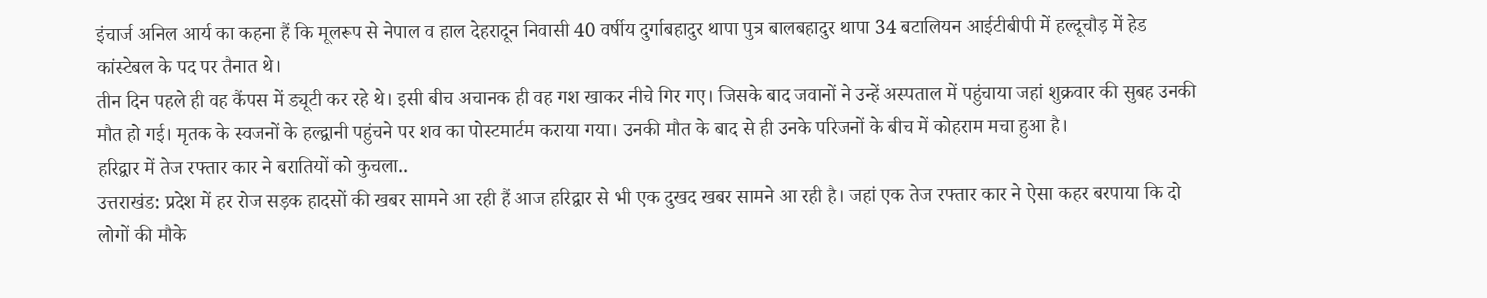इंचार्ज अनिल आर्य का कहना हैं कि मूलरूप से नेपाल व हाल देहरादून निवासी 40 वर्षीय दुर्गाबहादुर थापा पुत्र बालबहादुर थापा 34 बटालियन आईटीबीपी में हल्दूचौड़ में हेड कांस्टेबल के पद पर तैनात थे।
तीन दिन पहले ही वह कैंपस में ड्यूटी कर रहे थे। इसी बीच अचानक ही वह गश खाकर नीचे गिर गए। जिसके बाद जवानों ने उन्हें अस्पताल में पहुंचाया जहां शुक्रवार की सुबह उनकी मौत हो गई। मृतक के स्वजनों के हल्द्वानी पहुंचने पर शव का पोस्टमार्टम कराया गया। उनकी मौत के बाद से ही उनके परिजनों के बीच में कोहराम मचा हुआ है।
हरिद्वार में तेज रफ्तार कार ने बरातियों को कुचला..
उत्तराखंड: प्रदेश में हर रोज सड़क हादसों की खबर सामने आ रही हैं आज हरिद्वार से भी एक दुखद खबर सामने आ रही है। जहां एक तेज रफ्तार कार ने ऐसा कहर बरपाया कि दो लोगों की मौके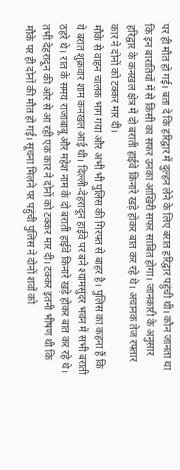पर ही मौत हो गई। बता दे कि हरिद्वार में दुल्हन लेने के लिए बरात हरिद्वार पहुंची थी। कौन जानता था कि इन बारातियों में से किसी का सफर उनका आखिरी सफर साबित होगा। जानकारी के अनुसार हरिद्वार के कनखल क्षेत्र में दो बराती हाईवे किनारे खड़े होकर बात कर रहे थे। अचानक तेज रफ्तार कार ने दोनों को टक्कर मार दी।
मौके से वाहन चालक भाग गया और अभी भी पुलिस की गिरफ्त से बाहर है। पुलिस का कहना हैं कि ये बरात शुक्रवार शाम कनखल आई थी। दिल्ली-देहरादून हाईवे पर बने श्यामसुंदर भवन में सभी बराती ठहरे थे। रात के समय राजाबाबू और महेश नाम के दो बराती हाईवे किनारे खड़े होकर बात कर रहे थे। तभी देहरादून की ओर से आ रही एक कार ने दोनों को टक्कर मार दी। टक्कर इतनी भीषण थी कि मौके पर ही दोनों की मौत हो गई। सूचना मिलने पर पहुंची पुलिस ने दोनों शवों को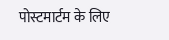पोस्टमार्टम के लिए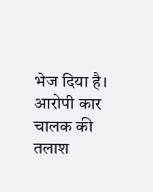भेज दिया है। आरोपी कार चालक की तलाश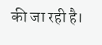की जा रही है।